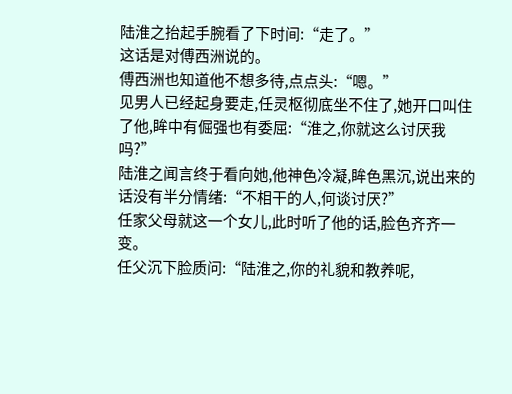陆淮之抬起手腕看了下时间:“走了。”
这话是对傅西洲说的。
傅西洲也知道他不想多待,点点头:“嗯。”
见男人已经起身要走,任灵枢彻底坐不住了,她开口叫住了他,眸中有倔强也有委屈:“淮之,你就这么讨厌我吗?”
陆淮之闻言终于看向她,他神色冷凝,眸色黑沉,说出来的话没有半分情绪:“不相干的人,何谈讨厌?”
任家父母就这一个女儿,此时听了他的话,脸色齐齐一变。
任父沉下脸质问:“陆淮之,你的礼貌和教养呢,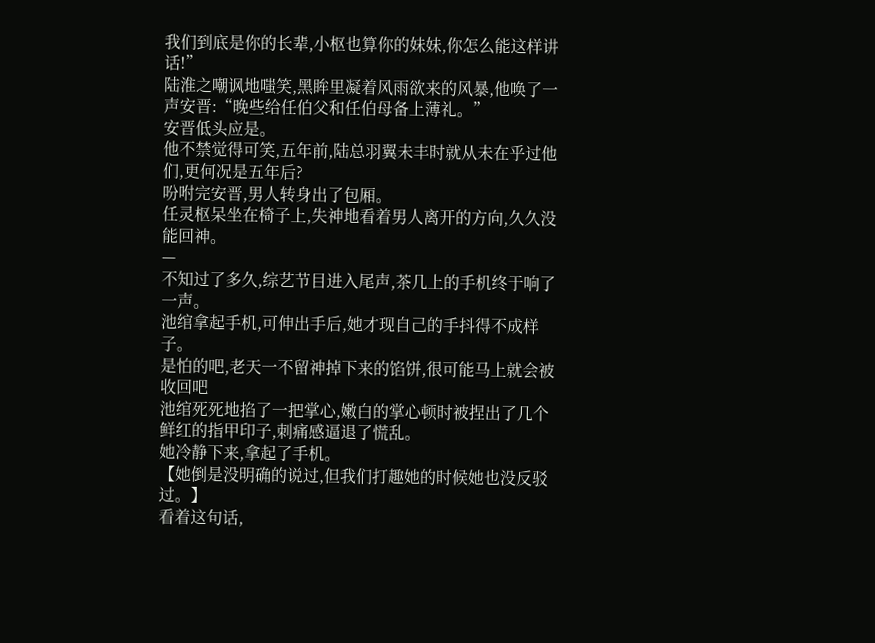我们到底是你的长辈,小枢也算你的妹妹,你怎么能这样讲话!”
陆淮之嘲讽地嗤笑,黑眸里凝着风雨欲来的风暴,他唤了一声安晋:“晚些给任伯父和任伯母备上薄礼。”
安晋低头应是。
他不禁觉得可笑,五年前,陆总羽翼未丰时就从未在乎过他们,更何况是五年后?
吩咐完安晋,男人转身出了包厢。
任灵枢呆坐在椅子上,失神地看着男人离开的方向,久久没能回神。
—
不知过了多久,综艺节目进入尾声,茶几上的手机终于响了一声。
池绾拿起手机,可伸出手后,她才现自己的手抖得不成样子。
是怕的吧,老天一不留神掉下来的馅饼,很可能马上就会被收回吧
池绾死死地掐了一把掌心,嫩白的掌心顿时被捏出了几个鲜红的指甲印子,刺痛感逼退了慌乱。
她冷静下来,拿起了手机。
【她倒是没明确的说过,但我们打趣她的时候她也没反驳过。】
看着这句话,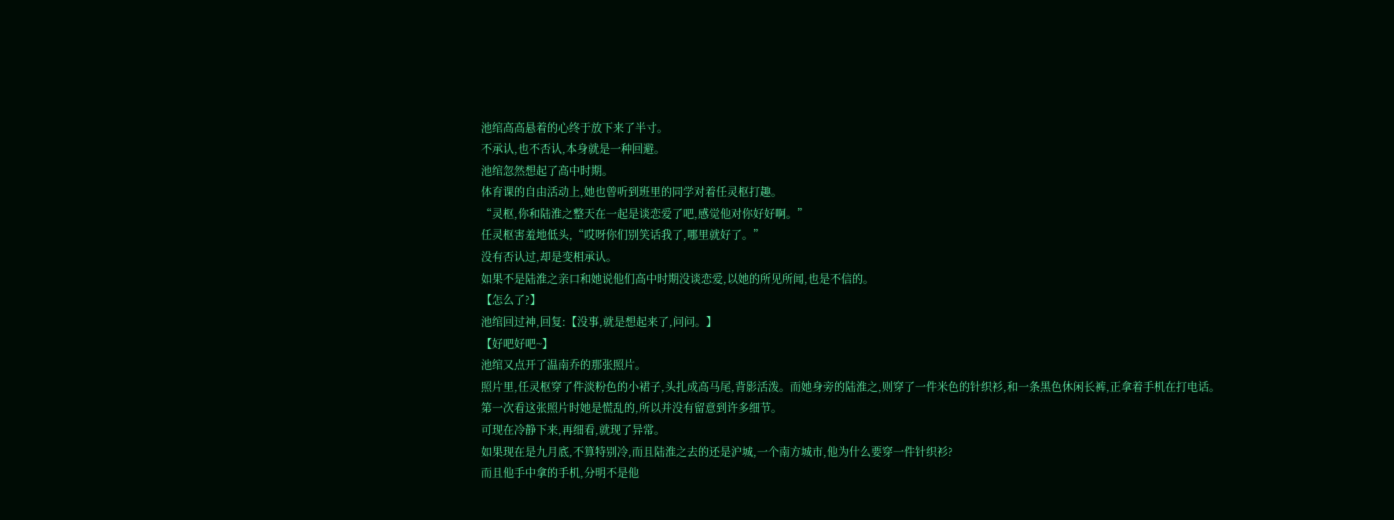池绾高高悬着的心终于放下来了半寸。
不承认,也不否认,本身就是一种回避。
池绾忽然想起了高中时期。
体育课的自由活动上,她也曾听到班里的同学对着任灵枢打趣。
“灵枢,你和陆淮之整天在一起是谈恋爱了吧,感觉他对你好好啊。”
任灵枢害羞地低头,“哎呀你们别笑话我了,哪里就好了。”
没有否认过,却是变相承认。
如果不是陆淮之亲口和她说他们高中时期没谈恋爱,以她的所见所闻,也是不信的。
【怎么了?】
池绾回过神,回复:【没事,就是想起来了,问问。】
【好吧好吧~】
池绾又点开了温南乔的那张照片。
照片里,任灵枢穿了件淡粉色的小裙子,头扎成高马尾,背影活泼。而她身旁的陆淮之,则穿了一件米色的针织衫,和一条黑色休闲长裤,正拿着手机在打电话。
第一次看这张照片时她是慌乱的,所以并没有留意到许多细节。
可现在冷静下来,再细看,就现了异常。
如果现在是九月底,不算特别冷,而且陆淮之去的还是沪城,一个南方城市,他为什么要穿一件针织衫?
而且他手中拿的手机,分明不是他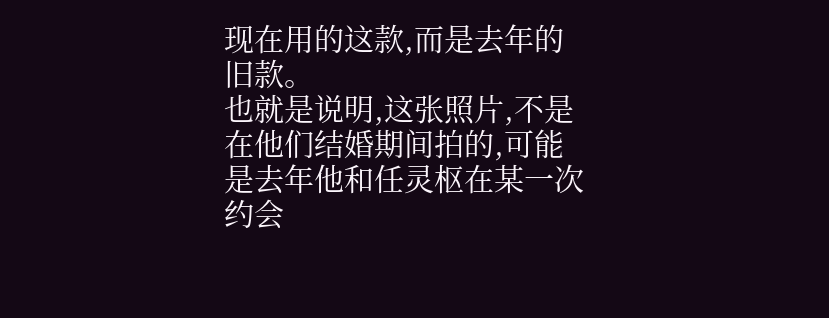现在用的这款,而是去年的旧款。
也就是说明,这张照片,不是在他们结婚期间拍的,可能是去年他和任灵枢在某一次约会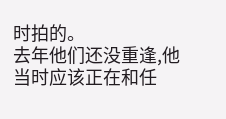时拍的。
去年他们还没重逢,他当时应该正在和任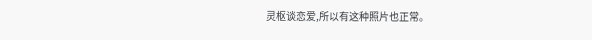灵枢谈恋爱,所以有这种照片也正常。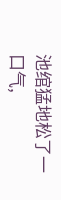池绾猛地松了一口气,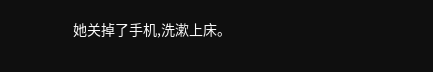她关掉了手机,洗漱上床。